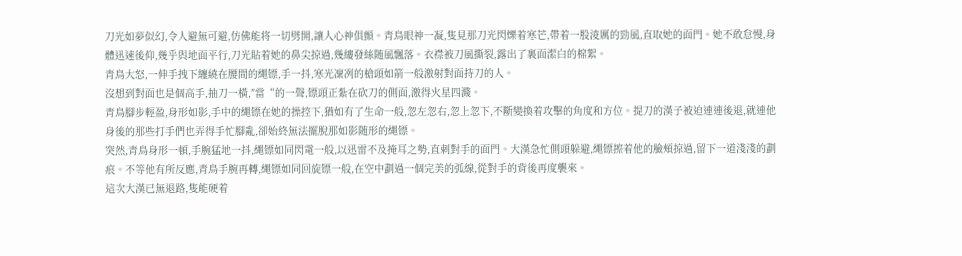刀光如夢似幻,令人避無可避,仿佛能将一切劈開,讓人心神俱顫。青鳥眼神一凝,隻見那刀光閃爍着寒芒,帶着一股淩厲的勁風,直取她的面門。她不敢怠慢,身體迅速後仰,幾乎與地面平行,刀光貼着她的鼻尖掠過,幾縷發絲随風飄落。衣襟被刀風撕裂,露出了裏面潔白的棉絮。
青鳥大怒,一伸手拽下纏繞在腰間的繩镖,手一抖,寒光凜冽的槍頭如箭一般激射對面持刀的人。
沒想到對面也是個高手,抽刀一橫,″當“的一聲,镖頭正紮在砍刀的側面,激得火星四濺。
青鳥腳步輕盈,身形如影,手中的繩镖在她的操控下,猶如有了生命一般,忽左忽右,忽上忽下,不斷變換着攻擊的角度和方位。提刀的漢子被迫連連後退,就連他身後的那些打手們也弄得手忙腳亂,卻始終無法擺脫那如影随形的繩镖。
突然,青鳥身形一頓,手腕猛地一抖,繩镖如同閃電一般,以迅雷不及掩耳之勢,直刺對手的面門。大漢急忙側頭躲避,繩镖擦着他的臉頰掠過,留下一道淺淺的劃痕。不等他有所反應,青鳥手腕再轉,繩镖如同回旋镖一般,在空中劃過一個完美的弧線,從對手的背後再度襲來。
這次大漢已無退路,隻能硬着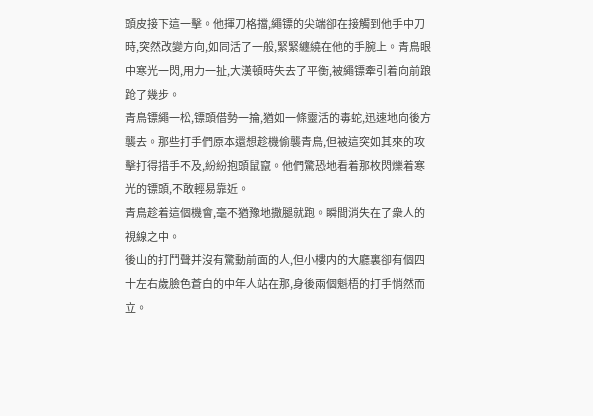頭皮接下這一擊。他揮刀格擋,繩镖的尖端卻在接觸到他手中刀時,突然改變方向,如同活了一般,緊緊纏繞在他的手腕上。青鳥眼中寒光一閃,用力一扯,大漢頓時失去了平衡,被繩镖牽引着向前踉跄了幾步。
青鳥镖繩一松,镖頭借勢一掄,猶如一條靈活的毒蛇,迅速地向後方襲去。那些打手們原本還想趁機偷襲青鳥,但被這突如其來的攻擊打得措手不及,紛紛抱頭鼠竄。他們驚恐地看着那枚閃爍着寒光的镖頭,不敢輕易靠近。
青鳥趁着這個機會,毫不猶豫地撒腿就跑。瞬間消失在了衆人的視線之中。
後山的打鬥聲并沒有驚動前面的人,但小樓内的大廳裏卻有個四十左右歲臉色蒼白的中年人站在那,身後兩個魁梧的打手悄然而立。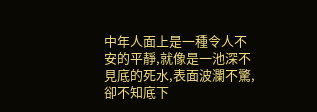中年人面上是一種令人不安的平靜,就像是一池深不見底的死水,表面波瀾不驚,卻不知底下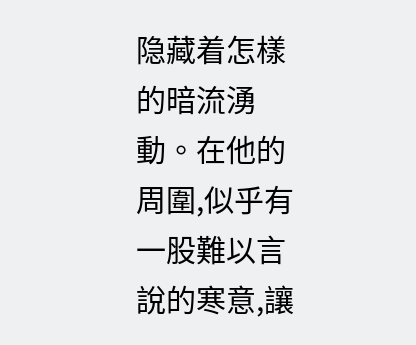隐藏着怎樣的暗流湧動。在他的周圍,似乎有一股難以言說的寒意,讓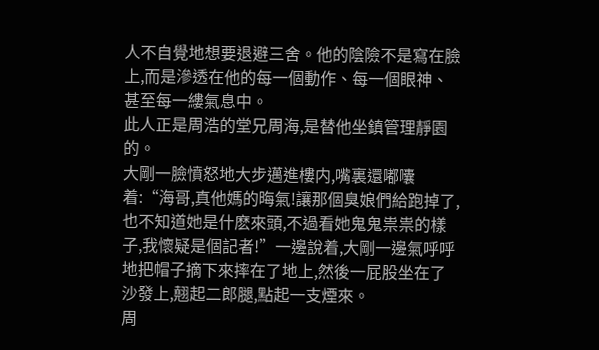人不自覺地想要退避三舍。他的陰險不是寫在臉上,而是滲透在他的每一個動作、每一個眼神、甚至每一縷氣息中。
此人正是周浩的堂兄周海,是替他坐鎮管理靜園的。
大剛一臉憤怒地大步邁進樓内,嘴裏還嘟囔着:“海哥,真他媽的晦氣!讓那個臭娘們給跑掉了,也不知道她是什麽來頭,不過看她鬼鬼祟祟的樣子,我懷疑是個記者!”一邊說着,大剛一邊氣呼呼地把帽子摘下來摔在了地上,然後一屁股坐在了沙發上,翹起二郎腿,點起一支煙來。
周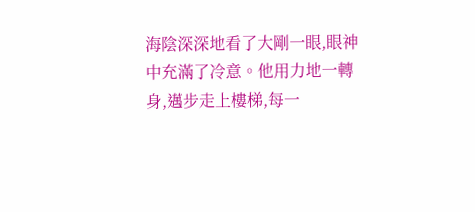海陰深深地看了大剛一眼,眼神中充滿了冷意。他用力地一轉身,邁步走上樓梯,每一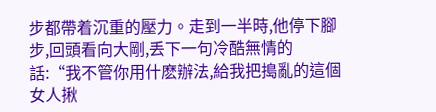步都帶着沉重的壓力。走到一半時,他停下腳步,回頭看向大剛,丢下一句冷酷無情的話:“我不管你用什麽辦法,給我把搗亂的這個女人揪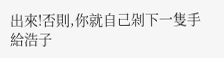出來!否則,你就自己剁下一隻手給浩子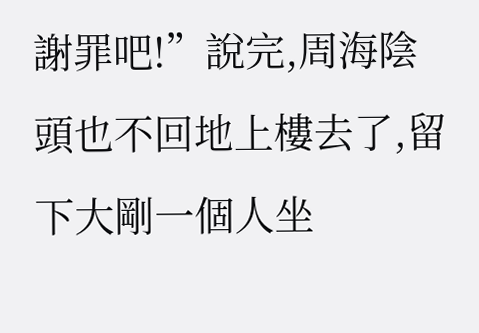謝罪吧!”說完,周海陰頭也不回地上樓去了,留下大剛一個人坐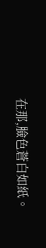在那,臉色蒼白如紙。